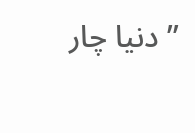’’ دنیا چار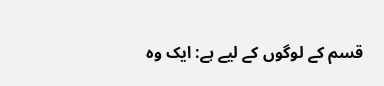قسم کے لوگوں کے لیے ہے: ایک وہ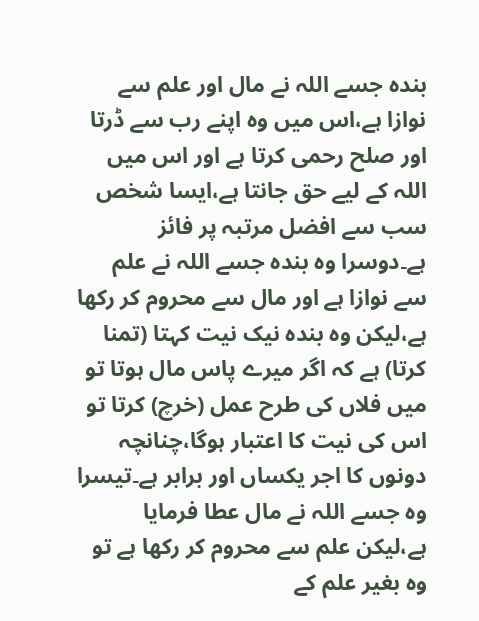بندہ جسے اللہ نے مال اور علم سے نوازا ہے،اس میں وہ اپنے رب سے ڈرتا اور صلح رحمی کرتا ہے اور اس میں اللہ کے لیے حق جانتا ہے،ایسا شخص سب سے افضل مرتبہ پر فائز ہے۔دوسرا وہ بندہ جسے اللہ نے علم سے نوازا ہے اور مال سے محروم کر رکھا ہے،لیکن وہ بندہ نیک نیت کہتا (تمنا کرتا) ہے کہ اگر میرے پاس مال ہوتا تو میں فلاں کی طرح عمل (خرچ) کرتا تو اس کی نیت کا اعتبار ہوگا،چنانچہ دونوں کا اجر یکساں اور برابر ہے۔تیسرا وہ جسے اللہ نے مال عطا فرمایا ہے،لیکن علم سے محروم کر رکھا ہے تو وہ بغیر علم کے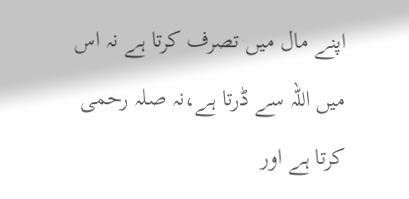اپنے مال میں تصرف کرتا ہے نہ اس میں اللہ سے ڈرتا ہے،نہ صلہ رحمی کرتا ہے اور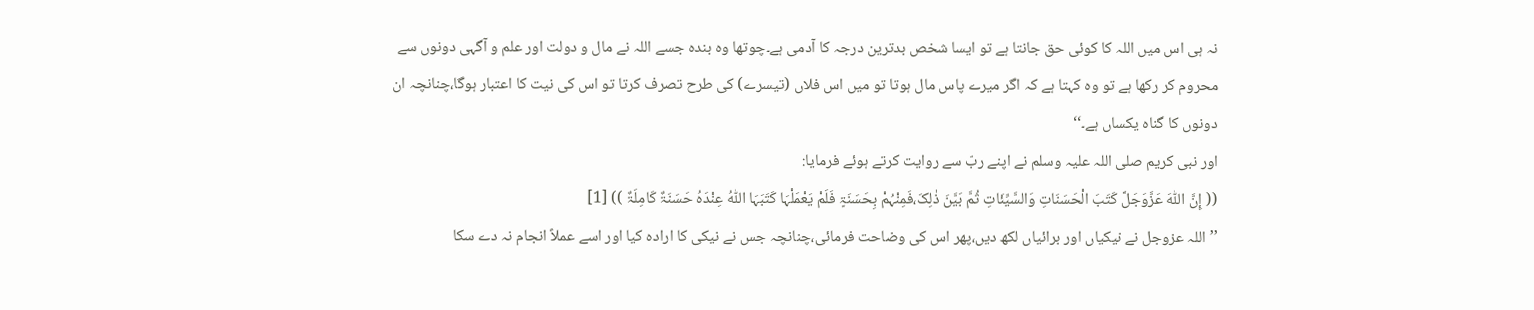نہ ہی اس میں اللہ کا کوئی حق جانتا ہے تو ایسا شخص بدترین درجہ کا آدمی ہے۔چوتھا وہ بندہ جسے اللہ نے مال و دولت اور علم و آگہی دونوں سے محروم کر رکھا ہے تو وہ کہتا ہے کہ اگر میرے پاس مال ہوتا تو میں اس فلاں (تیسرے) کی طرح تصرف کرتا تو اس کی نیت کا اعتبار ہوگا،چنانچہ ان دونوں کا گناہ یکساں ہے۔‘‘
اور نبی کریم صلی اللہ علیہ وسلم نے اپنے ربّ سے روایت کرتے ہوئے فرمایا:
(( إِنَّ اللّٰہَ عَزَّوَجَلَّ کَتَبَ الْحَسَنَاتِ وَالسَّیِّئَاتِ ثُمَّ بَیَّنَ ذٰلِکَ،فَمِنْہُمْ بِحَسَنَۃٍ فَلَمْ یَعْمَلْہَا کَتَبَہَا اللّٰہُ عِنْدَہُ حَسَنَۃٌ کَامِلَۃٌ )) [1]
’’ اللہ عزوجل نے نیکیاں اور برائیاں لکھ دیں،پھر اس کی وضاحت فرمائی،چنانچہ جس نے نیکی کا ارادہ کیا اور اسے عملاً انجام نہ دے سکا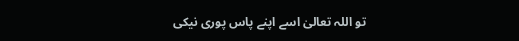تو اللہ تعالیٰ اسے اپنے پاس پوری نیکی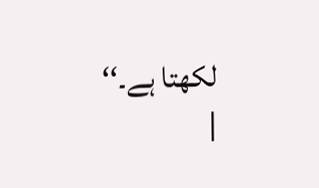لکھتا ہے۔‘‘
|